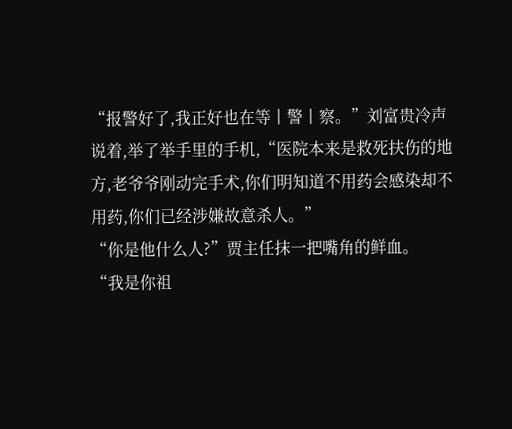“报警好了,我正好也在等丨警丨察。”刘富贵冷声说着,举了举手里的手机,“医院本来是救死扶伤的地方,老爷爷刚动完手术,你们明知道不用药会感染却不用药,你们已经涉嫌故意杀人。”
“你是他什么人?”贾主任抹一把嘴角的鲜血。
“我是你祖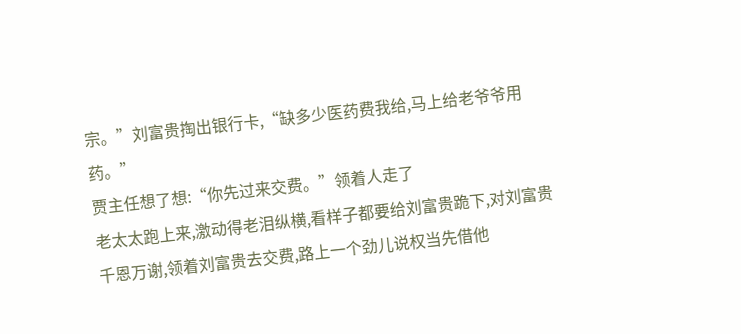宗。”刘富贵掏出银行卡,“缺多少医药费我给,马上给老爷爷用药。”
贾主任想了想:“你先过来交费。”领着人走了
老太太跑上来,激动得老泪纵横,看样子都要给刘富贵跪下,对刘富贵千恩万谢,领着刘富贵去交费,路上一个劲儿说权当先借他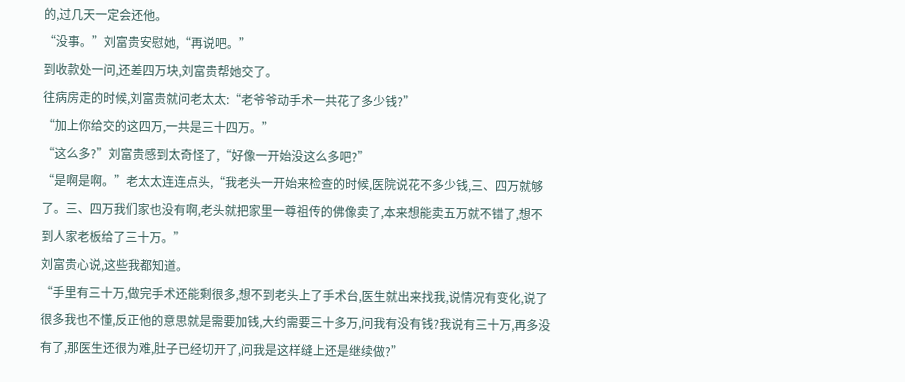的,过几天一定会还他。
“没事。”刘富贵安慰她,“再说吧。”
到收款处一问,还差四万块,刘富贵帮她交了。
往病房走的时候,刘富贵就问老太太:“老爷爷动手术一共花了多少钱?”
“加上你给交的这四万,一共是三十四万。”
“这么多?”刘富贵感到太奇怪了,“好像一开始没这么多吧?”
“是啊是啊。”老太太连连点头,“我老头一开始来检查的时候,医院说花不多少钱,三、四万就够了。三、四万我们家也没有啊,老头就把家里一尊祖传的佛像卖了,本来想能卖五万就不错了,想不到人家老板给了三十万。”
刘富贵心说,这些我都知道。
“手里有三十万,做完手术还能剩很多,想不到老头上了手术台,医生就出来找我,说情况有变化,说了很多我也不懂,反正他的意思就是需要加钱,大约需要三十多万,问我有没有钱?我说有三十万,再多没有了,那医生还很为难,肚子已经切开了,问我是这样缝上还是继续做?”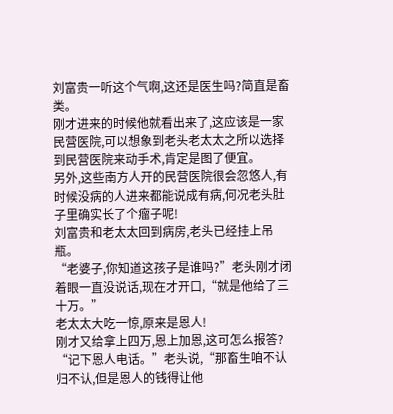刘富贵一听这个气啊,这还是医生吗?简直是畜类。
刚才进来的时候他就看出来了,这应该是一家民营医院,可以想象到老头老太太之所以选择到民营医院来动手术,肯定是图了便宜。
另外,这些南方人开的民营医院很会忽悠人,有时候没病的人进来都能说成有病,何况老头肚子里确实长了个瘤子呢!
刘富贵和老太太回到病房,老头已经挂上吊瓶。
“老婆子,你知道这孩子是谁吗?”老头刚才闭着眼一直没说话,现在才开口,“就是他给了三十万。”
老太太大吃一惊,原来是恩人!
刚才又给拿上四万,恩上加恩,这可怎么报答?
“记下恩人电话。”老头说,“那畜生咱不认归不认,但是恩人的钱得让他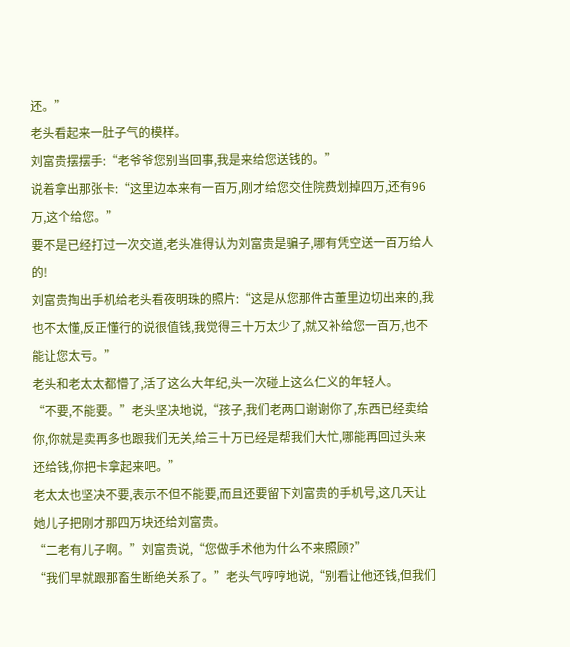还。”
老头看起来一肚子气的模样。
刘富贵摆摆手:“老爷爷您别当回事,我是来给您送钱的。”
说着拿出那张卡:“这里边本来有一百万,刚才给您交住院费划掉四万,还有96万,这个给您。”
要不是已经打过一次交道,老头准得认为刘富贵是骗子,哪有凭空送一百万给人的!
刘富贵掏出手机给老头看夜明珠的照片:“这是从您那件古董里边切出来的,我也不太懂,反正懂行的说很值钱,我觉得三十万太少了,就又补给您一百万,也不能让您太亏。”
老头和老太太都懵了,活了这么大年纪,头一次碰上这么仁义的年轻人。
“不要,不能要。”老头坚决地说,“孩子,我们老两口谢谢你了,东西已经卖给你,你就是卖再多也跟我们无关,给三十万已经是帮我们大忙,哪能再回过头来还给钱,你把卡拿起来吧。”
老太太也坚决不要,表示不但不能要,而且还要留下刘富贵的手机号,这几天让她儿子把刚才那四万块还给刘富贵。
“二老有儿子啊。”刘富贵说,“您做手术他为什么不来照顾?”
“我们早就跟那畜生断绝关系了。”老头气哼哼地说,“别看让他还钱,但我们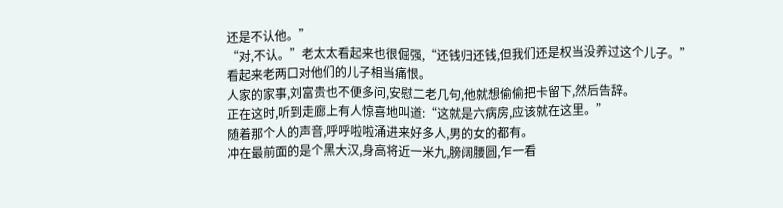还是不认他。”
“对,不认。”老太太看起来也很倔强,“还钱归还钱,但我们还是权当没养过这个儿子。”
看起来老两口对他们的儿子相当痛恨。
人家的家事,刘富贵也不便多问,安慰二老几句,他就想偷偷把卡留下,然后告辞。
正在这时,听到走廊上有人惊喜地叫道:“这就是六病房,应该就在这里。”
随着那个人的声音,呼呼啦啦涌进来好多人,男的女的都有。
冲在最前面的是个黑大汉,身高将近一米九,膀阔腰圆,乍一看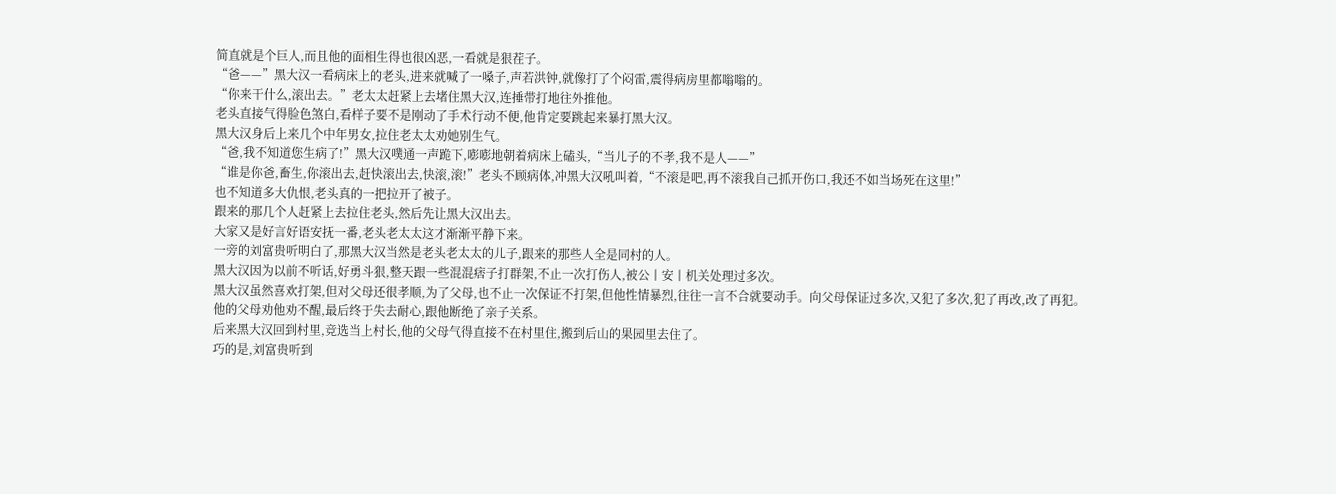简直就是个巨人,而且他的面相生得也很凶恶,一看就是狠茬子。
“爸——”黑大汉一看病床上的老头,进来就喊了一嗓子,声若洪钟,就像打了个闷雷,震得病房里都嗡嗡的。
“你来干什么,滚出去。”老太太赶紧上去堵住黑大汉,连捶带打地往外推他。
老头直接气得脸色煞白,看样子要不是刚动了手术行动不便,他肯定要跳起来暴打黑大汉。
黑大汉身后上来几个中年男女,拉住老太太劝她别生气。
“爸,我不知道您生病了!”黑大汉噗通一声跪下,嘭嘭地朝着病床上磕头,“当儿子的不孝,我不是人——”
“谁是你爸,畜生,你滚出去,赶快滚出去,快滚,滚!”老头不顾病体,冲黑大汉吼叫着,“不滚是吧,再不滚我自己抓开伤口,我还不如当场死在这里!”
也不知道多大仇恨,老头真的一把拉开了被子。
跟来的那几个人赶紧上去拉住老头,然后先让黑大汉出去。
大家又是好言好语安抚一番,老头老太太这才渐渐平静下来。
一旁的刘富贵听明白了,那黑大汉当然是老头老太太的儿子,跟来的那些人全是同村的人。
黑大汉因为以前不听话,好勇斗狠,整天跟一些混混痞子打群架,不止一次打伤人,被公丨安丨机关处理过多次。
黑大汉虽然喜欢打架,但对父母还很孝顺,为了父母,也不止一次保证不打架,但他性情暴烈,往往一言不合就要动手。向父母保证过多次,又犯了多次,犯了再改,改了再犯。
他的父母劝他劝不醒,最后终于失去耐心,跟他断绝了亲子关系。
后来黑大汉回到村里,竞选当上村长,他的父母气得直接不在村里住,搬到后山的果园里去住了。
巧的是,刘富贵听到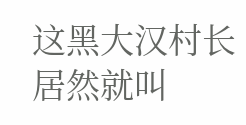这黑大汉村长居然就叫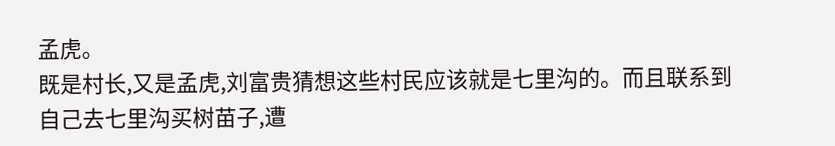孟虎。
既是村长,又是孟虎,刘富贵猜想这些村民应该就是七里沟的。而且联系到自己去七里沟买树苗子,遭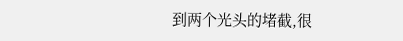到两个光头的堵截,很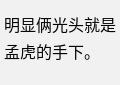明显俩光头就是孟虎的手下。